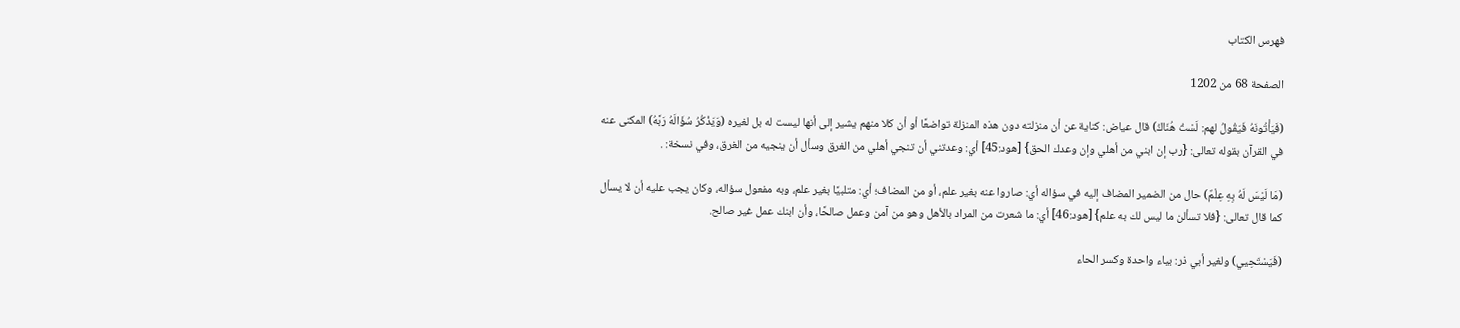فهرس الكتاب

الصفحة 68 من 1202

(فَيَأْتُونَهُ فَيَقُولُ لهم: لَسْتُ هُنَاكُ) قال عياض: كناية عن أن منزلته دون هذه المنزلة تواضعًا أو أن كلا منهم يشير إلى أنها ليست له بل لغيره (وَيَذْكُرُ سُؤَالَهُ رَبَّهُ) المكنى عنه في القرآن بقوله تعالى: {رب إن ابني من أهلي وإن وعدك الحق} [هود:45] أي: وعدتني أن تنجي أهلي من الغرق وسأل أن ينجيه من الغرق، وفي نسخة: .

(مَا لَيْسَ لَهُ بِهِ عِلْمٌ) حال من الضمير المضاف إليه في سؤاله أي: صاروا عنه بغير علم، أو من المضاف؛ أي: متلبيًا بغير علم، وبه مفعول سؤاله، وكان يجب عليه أن لا يسأل كما قال تعالى: {فلا تسألن ما ليس لك به علم} [هود:46] أي: ما شعرت من المراد بالأهل وهو من آمن وعمل صالحًا، وأن ابنك عمل غير صالح.

(فَيَسْتَحِيي) ولغير أبي ذر: بياء واحدة وكسر الحاء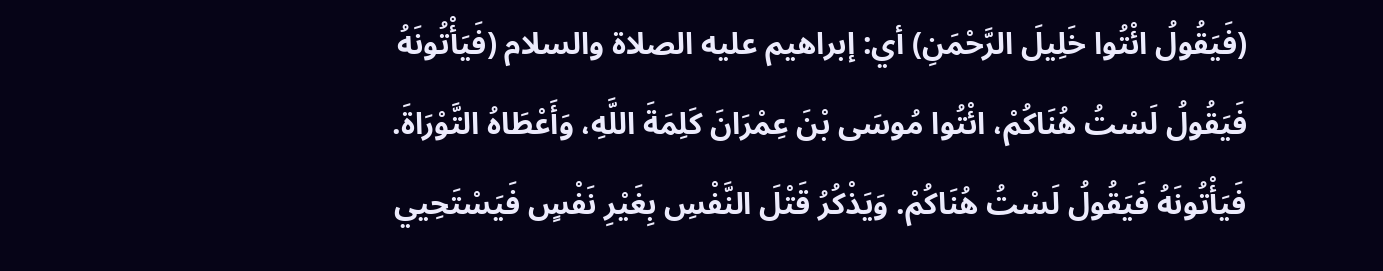(فَيَقُولُ ائْتُوا خَلِيلَ الرَّحْمَنِ) أي: إبراهيم عليه الصلاة والسلام (فَيَأْتُونَهُ فَيَقُولُ لَسْتُ هُنَاكُمْ، ائْتُوا مُوسَى بْنَ عِمْرَانَ كَلِمَةَ اللَّهِ، وَأَعْطَاهُ التَّوْرَاةَ. فَيَأْتُونَهُ فَيَقُولُ لَسْتُ هُنَاكُمْ. وَيَذْكُرُ قَتْلَ النَّفْسِ بِغَيْرِ نَفْسٍ فَيَسْتَحِيي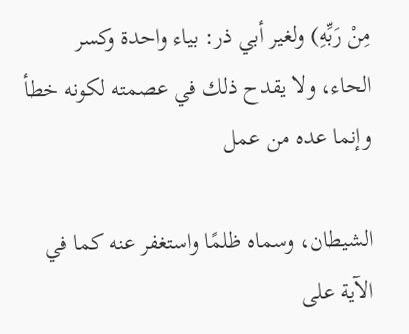مِنْ رَبِّهِ) ولغير أبي ذر: بياء واحدة وكسر الحاء، ولا يقدح ذلك في عصمته لكونه خطأ وإنما عده من عمل

الشيطان، وسماه ظلمًا واستغفر عنه كما في الآية على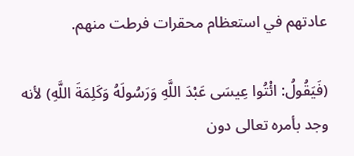عادتهم في استعظام محقرات فرطت منهم.

(فَيَقُولُ: ائْتُوا عِيسَى عَبْدَ اللَّهِ وَرَسُولَهُ وَكَلِمَةَ اللَّهِ) لأنه وجد بأمره تعالى دون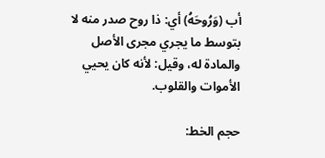أب (وَرُوحَهُ) أي: ذا روح صدر منه لا بتوسط ما يجري مجرى الأصل والمادة له، وقيل: لأنه كان يحيي الأموات والقلوب.

حجم الخط: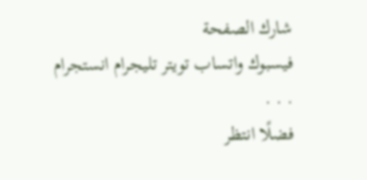شارك الصفحة
فيسبوك واتساب تويتر تليجرام انستجرام
. . .
فضلًا انتظر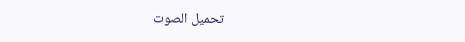تحميل الصوت